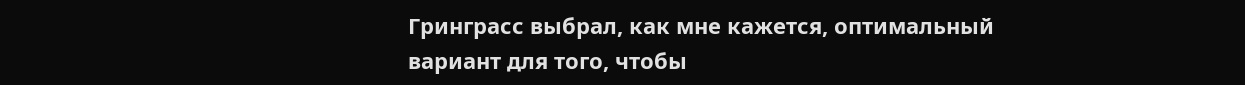Гринграсс выбрал, как мне кажется, оптимальный вариант для того, чтобы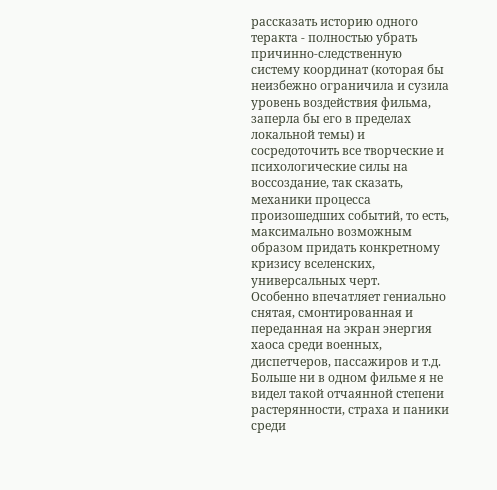рассказать историю одного теракта - полностью убрать причинно-следственную систему координат (которая бы неизбежно ограничила и сузила уровень воздействия фильма, заперла бы его в пределах локальной темы) и сосредоточить все творческие и психологические силы на воссоздание, так сказать, механики процесса произошедших событий, то есть, максимально возможным образом придать конкретному кризису вселенских, универсальных черт.
Особенно впечатляет гениально снятая, смонтированная и переданная на экран энергия хаоса среди военных, диспетчеров, пассажиров и т.д. Больше ни в одном фильме я не видел такой отчаянной степени растерянности, страха и паники среди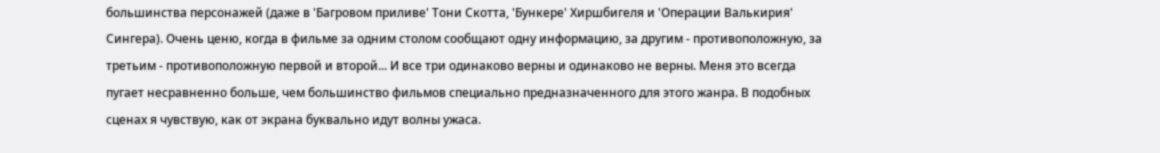большинства персонажей (даже в 'Багровом приливе' Тони Скотта, 'Бункере' Хиршбигеля и 'Операции Валькирия' Сингера). Очень ценю, когда в фильме за одним столом сообщают одну информацию, за другим - противоположную, за третьим - противоположную первой и второй... И все три одинаково верны и одинаково не верны. Меня это всегда пугает несравненно больше, чем большинство фильмов специально предназначенного для этого жанра. В подобных сценах я чувствую, как от экрана буквально идут волны ужаса.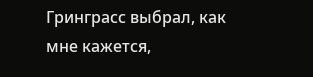Гринграсс выбрал, как мне кажется,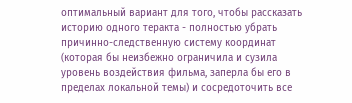оптимальный вариант для того, чтобы рассказать историю одного теракта - полностью убрать причинно-следственную систему координат (которая бы неизбежно ограничила и сузила уровень воздействия фильма, заперла бы его в пределах локальной темы) и сосредоточить все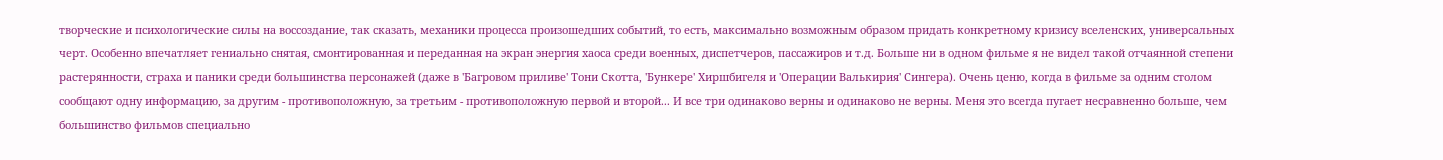творческие и психологические силы на воссоздание, так сказать, механики процесса произошедших событий, то есть, максимально возможным образом придать конкретному кризису вселенских, универсальных черт. Особенно впечатляет гениально снятая, смонтированная и переданная на экран энергия хаоса среди военных, диспетчеров, пассажиров и т.д. Больше ни в одном фильме я не видел такой отчаянной степени растерянности, страха и паники среди большинства персонажей (даже в 'Багровом приливе' Тони Скотта, 'Бункере' Хиршбигеля и 'Операции Валькирия' Сингера). Очень ценю, когда в фильме за одним столом сообщают одну информацию, за другим - противоположную, за третьим - противоположную первой и второй... И все три одинаково верны и одинаково не верны. Меня это всегда пугает несравненно больше, чем большинство фильмов специально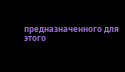предназначенного для этого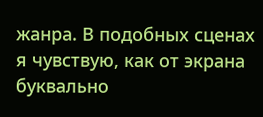жанра. В подобных сценах я чувствую, как от экрана буквально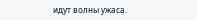идут волны ужаса.